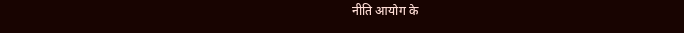नीति आयोग के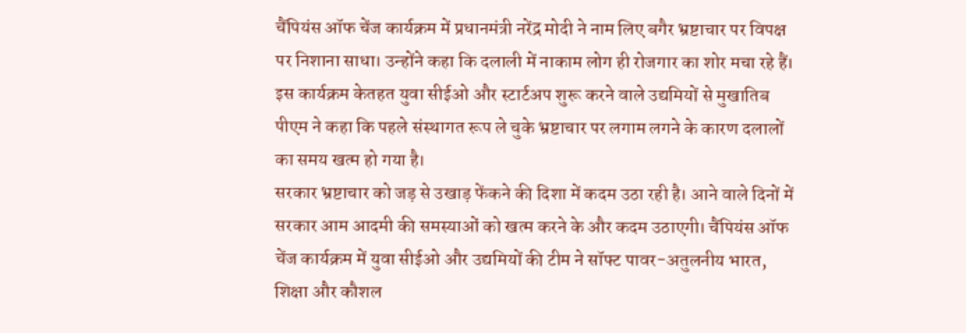चैंपियंस ऑफ चेंज कार्यक्रम में प्रधानमंत्री नरेंद्र मोदी ने नाम लिए बगैर भ्रष्टाचार पर विपक्ष पर निशाना साधा। उन्होंने कहा कि दलाली में नाकाम लोग ही रोजगार का शोर मचा रहे हैं। इस कार्यक्रम केतहत युवा सीईओ और स्टार्टअप शुरू करने वाले उद्यमियों से मुखातिब पीएम ने कहा कि पहले संस्थागत रूप ले चुके भ्रष्टाचार पर लगाम लगने के कारण दलालों का समय खत्म हो गया है।
सरकार भ्रष्टाचार को जड़ से उखाड़ फेंकने की दिशा में कदम उठा रही है। आने वाले दिनों में सरकार आम आदमी की समस्याओं को खत्म करने के और कदम उठाएगी। चैंपियंस ऑफ चेंज कार्यक्रम में युवा सीईओ और उद्यमियों की टीम ने सॉफ्ट पावर-अतुलनीय भारत, शिक्षा और कौशल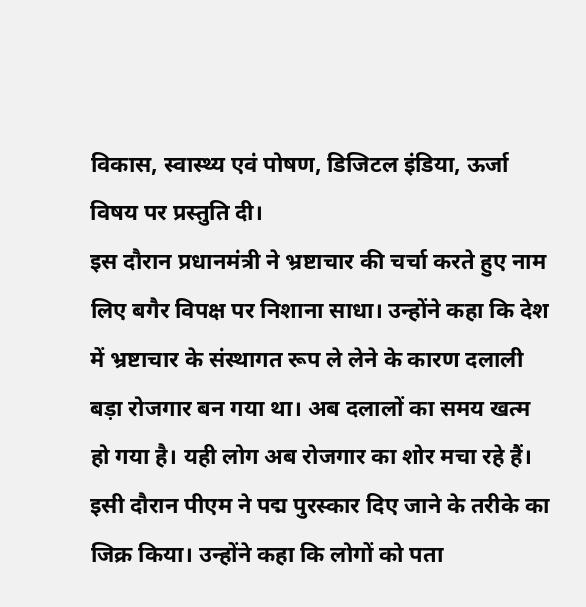विकास, स्वास्थ्य एवं पोषण, डिजिटल इंडिया, ऊर्जा विषय पर प्रस्तुति दी।
इस दौरान प्रधानमंत्री ने भ्रष्टाचार की चर्चा करते हुए नाम लिए बगैर विपक्ष पर निशाना साधा। उन्होंने कहा कि देश में भ्रष्टाचार के संस्थागत रूप ले लेने के कारण दलाली बड़ा रोजगार बन गया था। अब दलालों का समय खत्म हो गया है। यही लोग अब रोजगार का शोर मचा रहे हैं।
इसी दौरान पीएम ने पद्म पुरस्कार दिए जाने के तरीके का जिक्र किया। उन्होंने कहा कि लोगों को पता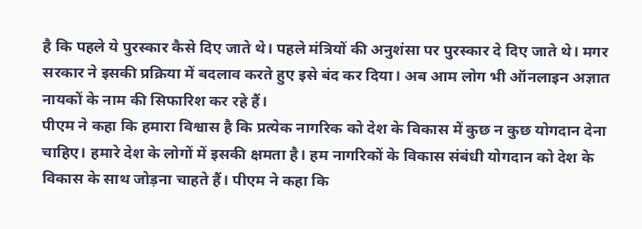है कि पहले ये पुरस्कार कैसे दिए जाते थे। पहले मंत्रियों की अनुशंसा पर पुरस्कार दे दिए जाते थे। मगर सरकार ने इसकी प्रक्रिया में बदलाव करते हुए इसे बंद कर दिया। अब आम लोग भी ऑनलाइन अज्ञात नायकों के नाम की सिफारिश कर रहे हैं।
पीएम ने कहा कि हमारा विश्वास है कि प्रत्येक नागरिक को देश के विकास में कुछ न कुछ योगदान देना चाहिए। हमारे देश के लोगों में इसकी क्षमता है। हम नागरिकों के विकास संबंधी योगदान को देश के विकास के साथ जोड़ना चाहते हैं। पीएम ने कहा कि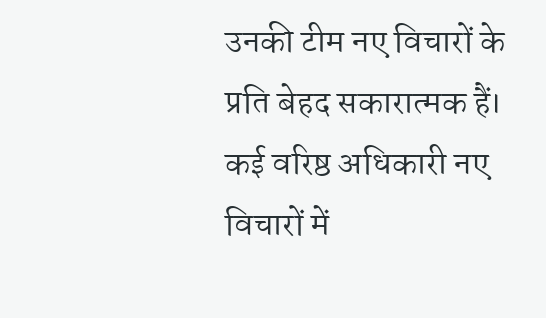उनकी टीम नए विचारों के प्रति बेहद सकारात्मक हैं। कई वरिष्ठ अधिकारी नए विचारों में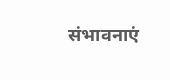संभावनाएं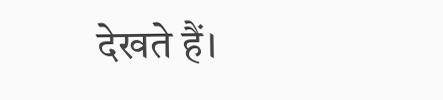देखते हैं।